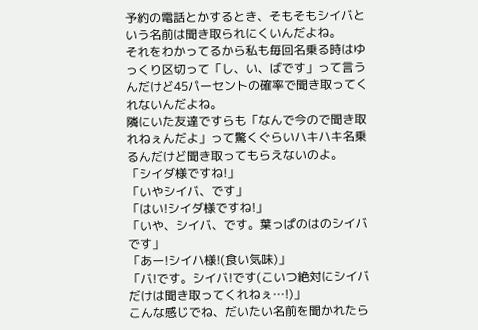予約の電話とかするとき、そもそもシイバという名前は聞き取られにくいんだよね。
それをわかってるから私も毎回名乗る時はゆっくり区切って「し、い、ばです」って言うんだけど45パーセントの確率で聞き取ってくれないんだよね。
隣にいた友達ですらも「なんで今ので聞き取れねぇんだよ」って驚くぐらいハキハキ名乗るんだけど聞き取ってもらえないのよ。
「シイダ様ですね!」
「いやシイバ、です」
「はい!シイダ様ですね!」
「いや、シイバ、です。葉っぱのはのシイバです」
「あー!シイハ様!(食い気味)」
「バ!です。シイバ!です(こいつ絶対にシイバだけは聞き取ってくれねぇ…!)」
こんな感じでね、だいたい名前を聞かれたら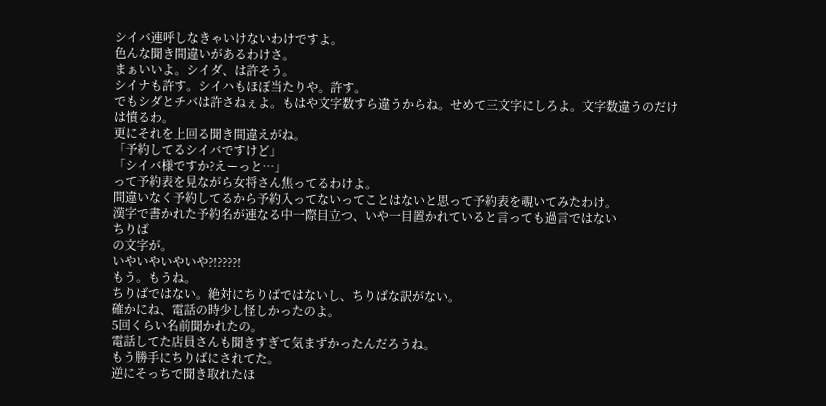シイバ連呼しなきゃいけないわけですよ。
色んな聞き間違いがあるわけさ。
まぁいいよ。シイダ、は許そう。
シイナも許す。シイハもほぼ当たりや。許す。
でもシダとチバは許さねぇよ。もはや文字数すら違うからね。せめて三文字にしろよ。文字数違うのだけは憤るわ。
更にそれを上回る聞き間違えがね。
「予約してるシイバですけど」
「シイバ様ですか?えーっと…」
って予約表を見ながら女将さん焦ってるわけよ。
間違いなく予約してるから予約入ってないってことはないと思って予約表を覗いてみたわけ。
漢字で書かれた予約名が連なる中一際目立つ、いや一目置かれていると言っても過言ではない
ちりば
の文字が。
いやいやいやいや?!????!
もう。もうね。
ちりばではない。絶対にちりばではないし、ちりばな訳がない。
確かにね、電話の時少し怪しかったのよ。
5回くらい名前聞かれたの。
電話してた店員さんも聞きすぎて気まずかったんだろうね。
もう勝手にちりばにされてた。
逆にそっちで聞き取れたほ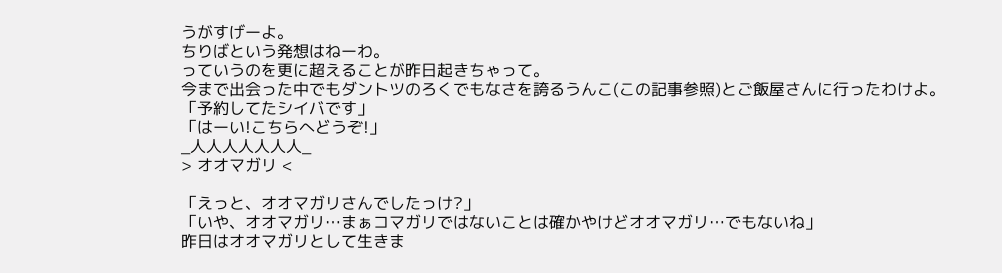うがすげーよ。
ちりばという発想はねーわ。
っていうのを更に超えることが昨日起きちゃって。
今まで出会った中でもダントツのろくでもなさを誇るうんこ(この記事参照)とご飯屋さんに行ったわけよ。
「予約してたシイバです」
「はーい!こちらへどうぞ!」
_人人人人人人人_
> オオマガリ <

「えっと、オオマガリさんでしたっけ?」
「いや、オオマガリ…まぁコマガリではないことは確かやけどオオマガリ…でもないね」
昨日はオオマガリとして生きま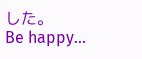した。
Be happy...